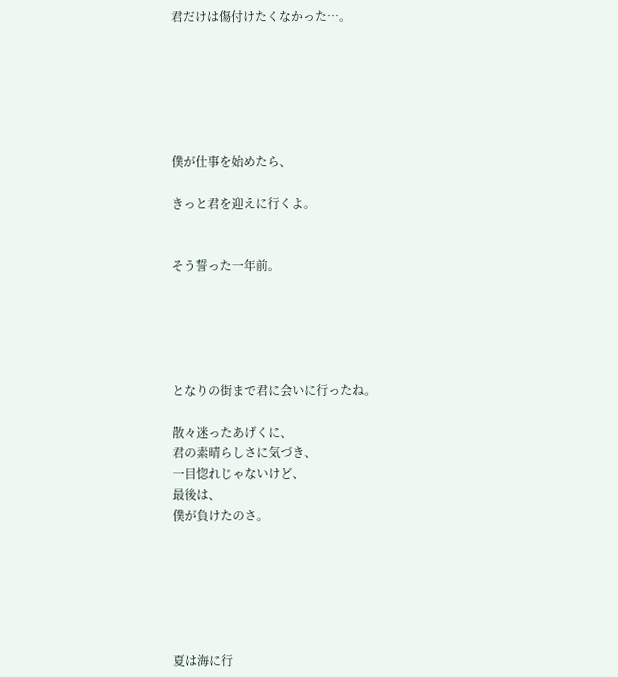君だけは傷付けたくなかった…。






僕が仕事を始めたら、

きっと君を迎えに行くよ。


そう誓った一年前。





となりの街まで君に会いに行ったね。

散々迷ったあげくに、
君の素晴らしさに気づき、
一目惚れじゃないけど、
最後は、
僕が負けたのさ。






夏は海に行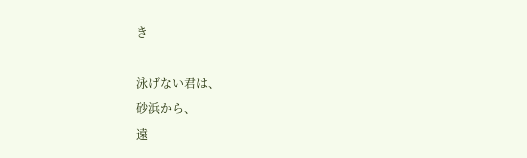き

泳げない君は、
砂浜から、
遠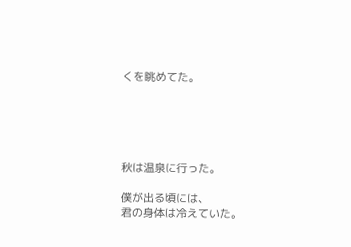くを眺めてた。





秋は温泉に行った。

僕が出る頃には、
君の身体は冷えていた。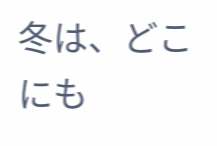冬は、どこにも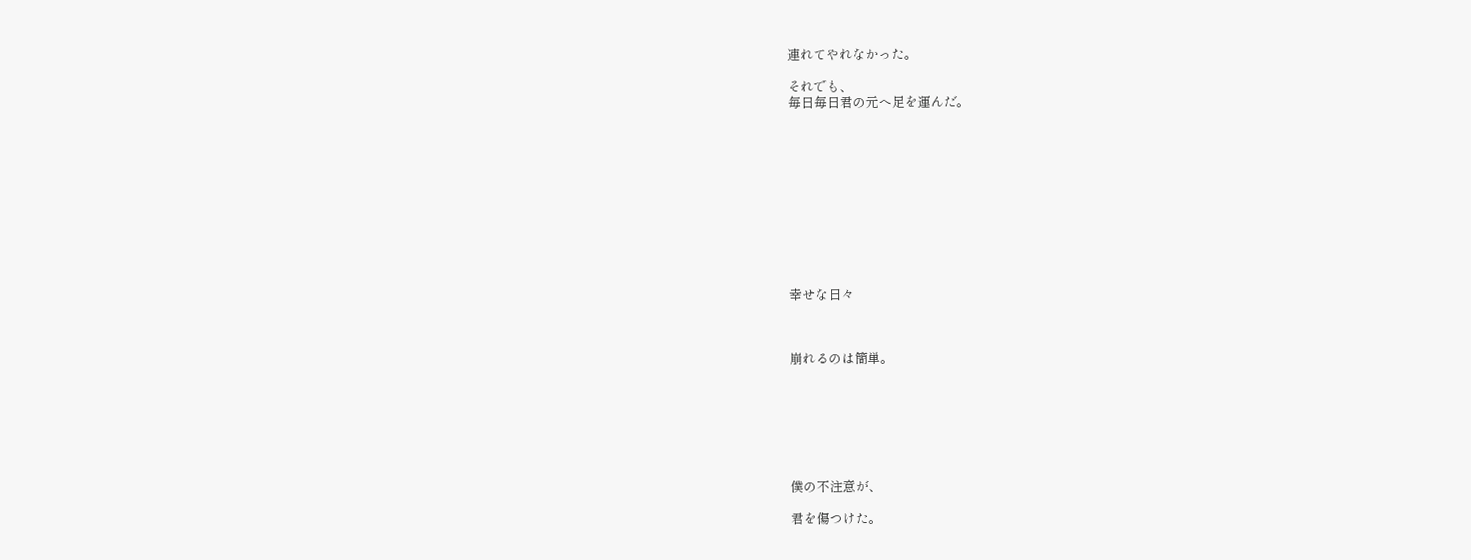連れてやれなかった。

それでも、
毎日毎日君の元へ足を運んだ。











幸せな日々



崩れるのは簡単。







僕の不注意が、

君を傷つけた。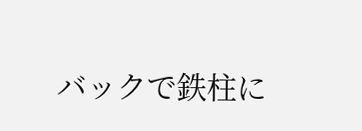バックで鉄柱に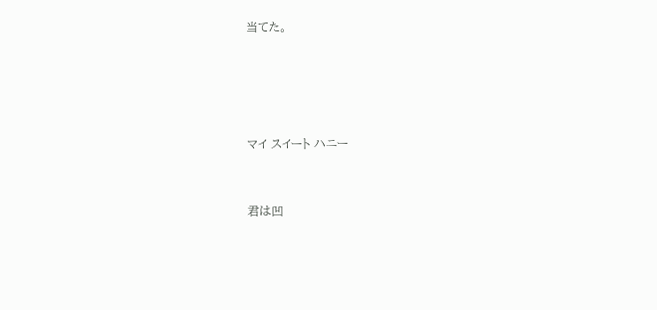当てた。






マイ スイート ハニー



君は凹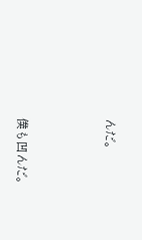んだ。



僕も凹んだ。